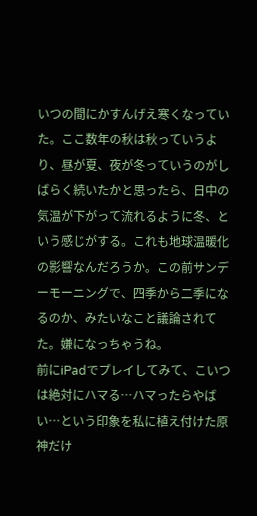いつの間にかすんげえ寒くなっていた。ここ数年の秋は秋っていうより、昼が夏、夜が冬っていうのがしばらく続いたかと思ったら、日中の気温が下がって流れるように冬、という感じがする。これも地球温暖化の影響なんだろうか。この前サンデーモーニングで、四季から二季になるのか、みたいなこと議論されてた。嫌になっちゃうね。
前にiPadでプレイしてみて、こいつは絶対にハマる…ハマったらやばい…という印象を私に植え付けた原神だけ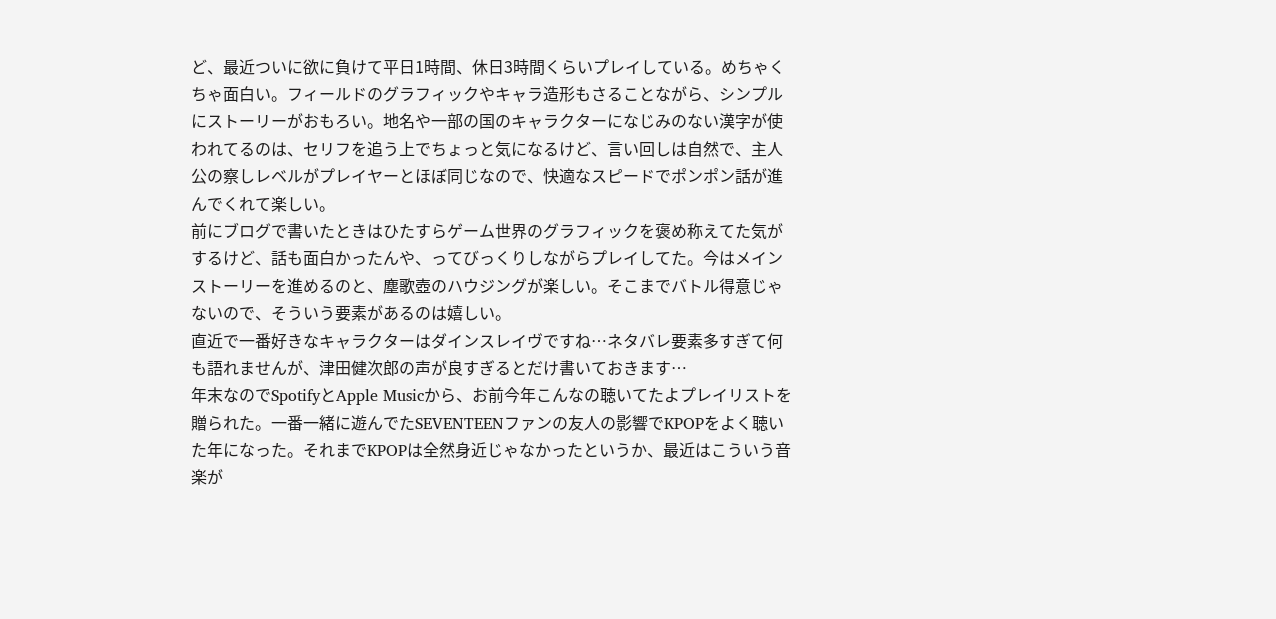ど、最近ついに欲に負けて平日1時間、休日3時間くらいプレイしている。めちゃくちゃ面白い。フィールドのグラフィックやキャラ造形もさることながら、シンプルにストーリーがおもろい。地名や一部の国のキャラクターになじみのない漢字が使われてるのは、セリフを追う上でちょっと気になるけど、言い回しは自然で、主人公の察しレベルがプレイヤーとほぼ同じなので、快適なスピードでポンポン話が進んでくれて楽しい。
前にブログで書いたときはひたすらゲーム世界のグラフィックを褒め称えてた気がするけど、話も面白かったんや、ってびっくりしながらプレイしてた。今はメインストーリーを進めるのと、塵歌壺のハウジングが楽しい。そこまでバトル得意じゃないので、そういう要素があるのは嬉しい。
直近で一番好きなキャラクターはダインスレイヴですね…ネタバレ要素多すぎて何も語れませんが、津田健次郎の声が良すぎるとだけ書いておきます…
年末なのでSpotifyとApple Musicから、お前今年こんなの聴いてたよプレイリストを贈られた。一番一緒に遊んでたSEVENTEENファンの友人の影響でKPOPをよく聴いた年になった。それまでKPOPは全然身近じゃなかったというか、最近はこういう音楽が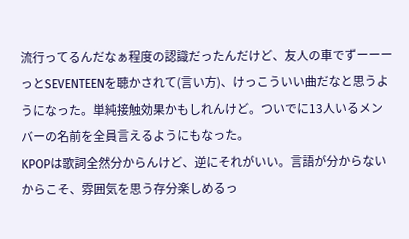流行ってるんだなぁ程度の認識だったんだけど、友人の車でずーーーっとSEVENTEENを聴かされて(言い方)、けっこういい曲だなと思うようになった。単純接触効果かもしれんけど。ついでに13人いるメンバーの名前を全員言えるようにもなった。
KPOPは歌詞全然分からんけど、逆にそれがいい。言語が分からないからこそ、雰囲気を思う存分楽しめるっ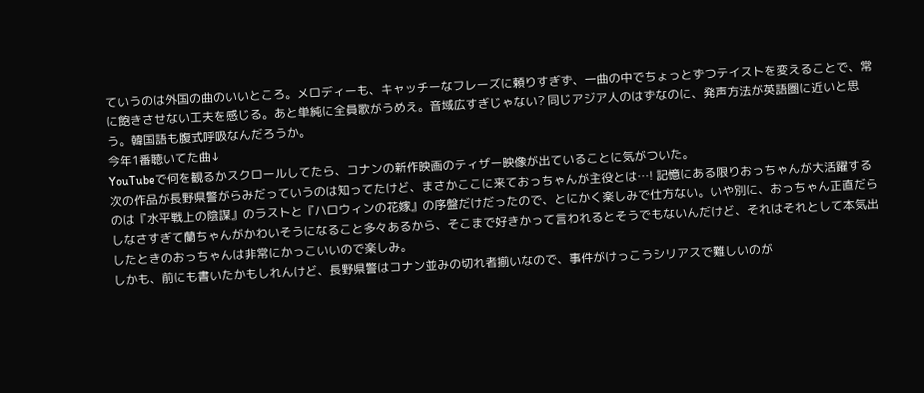ていうのは外国の曲のいいところ。メロディーも、キャッチーなフレーズに頼りすぎず、一曲の中でちょっとずつテイストを変えることで、常に飽きさせない工夫を感じる。あと単純に全員歌がうめえ。音域広すぎじゃない? 同じアジア人のはずなのに、発声方法が英語圏に近いと思う。韓国語も腹式呼吸なんだろうか。
今年1番聴いてた曲↓
YouTubeで何を観るかスクロールしてたら、コナンの新作映画のティザー映像が出ていることに気がついた。
次の作品が長野県警がらみだっていうのは知ってたけど、まさかここに来ておっちゃんが主役とは…! 記憶にある限りおっちゃんが大活躍するのは『水平戦上の陰謀』のラストと『ハロウィンの花嫁』の序盤だけだったので、とにかく楽しみで仕方ない。いや別に、おっちゃん正直だらしなさすぎて蘭ちゃんがかわいそうになること多々あるから、そこまで好きかって言われるとそうでもないんだけど、それはそれとして本気出したときのおっちゃんは非常にかっこいいので楽しみ。
しかも、前にも書いたかもしれんけど、長野県警はコナン並みの切れ者揃いなので、事件がけっこうシリアスで難しいのが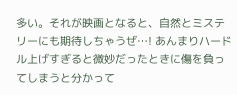多い。それが映画となると、自然とミステリーにも期待しちゃうぜ…! あんまりハードル上げすぎると微妙だったときに傷を負ってしまうと分かって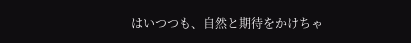はいつつも、自然と期待をかけちゃ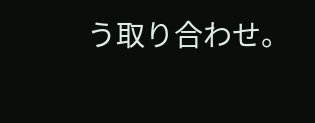う取り合わせ。